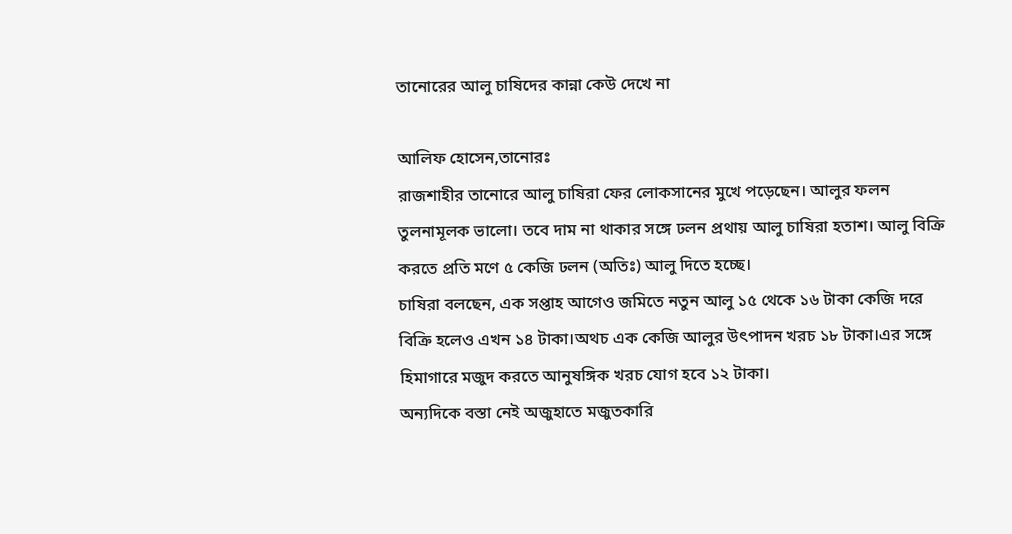তানোরের আলু চাষিদের কান্না কেউ দেখে না

আলিফ হোসেন,তানোরঃ
রাজশাহীর তানোরে আলু চাষিরা ফের লোকসানের মুখে পড়েছেন। আলুর ফলন তুলনামূলক ভালো। তবে দাম না থাকার সঙ্গে ঢলন প্রথায় আলু চাষিরা হতাশ। আলু বিক্রি করতে প্রতি মণে ৫ কেজি ঢলন (অতিঃ) আলু দিতে হচ্ছে।
চাষিরা বলছেন, এক সপ্তাহ আগেও জমিতে নতুন আলু ১৫ থেকে ১৬ টাকা কেজি দরে বিক্রি হলেও এখন ১৪ টাকা।অথচ এক কেজি আলুর উৎপাদন খরচ ১৮ টাকা।এর সঙ্গে হিমাগারে মজুদ করতে আনুষঙ্গিক খরচ যোগ হবে ১২ টাকা।
অন্যদিকে বস্তা নেই অজুহাতে মজুতকারি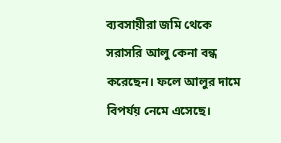ব্যবসায়ীরা জমি থেকে সরাসরি আলু কেনা বন্ধ করেছেন। ফলে আলুর দামে বিপর্যয় নেমে এসেছে।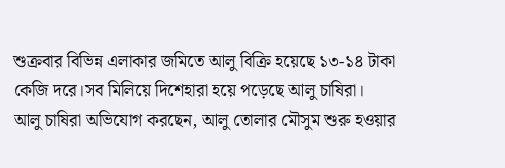শুক্রবার বিভিন্ন এলাকার জমিতে আলু বিক্রি হয়েছে ১৩-১৪ টাকা কেজি দরে।সব মিলিয়ে দিশেহারা হয়ে পড়েছে আলু চাষিরা।
আলু চাষিরা অভিযোগ করছেন, আলু তোলার মৌসুম শুরু হওয়ার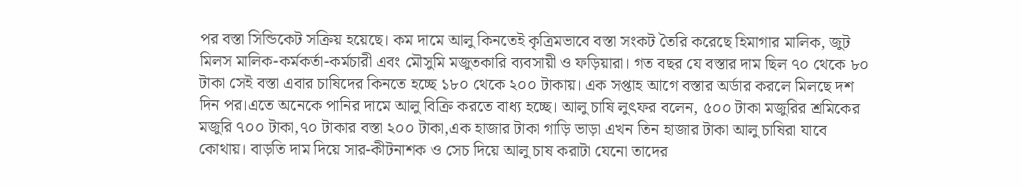পর বস্তা সিন্ডিকেট সক্রিয় হয়েছে। কম দামে আলু কিনতেই কৃত্রিমভাবে বস্তা সংকট তৈরি করেছে হিমাগার মালিক, জুট মিলস মালিক-কর্মকর্তা-কর্মচারী এবং মৌসুমি মজুতকারি ব্যবসায়ী ও ফড়িয়ারা। গত বছর যে বস্তার দাম ছিল ৭০ থেকে ৮০ টাকা সেই বস্তা এবার চাষিদের কিনতে হচ্ছে ১৮০ থেকে ২০০ টাকায়। এক সপ্তাহ আগে বস্তার অর্ডার করলে মিলছে দশ দিন পর।এতে অনেকে পানির দামে আলু বিক্রি করতে বাধ্য হচ্ছে। আলু চাষি লুৎফর বলেন, ৫০০ টাকা মজুরির শ্রমিকের মজুরি ৭০০ টাকা,৭০ টাকার বস্তা ২০০ টাকা,এক হাজার টাকা গাড়ি ভাড়া এখন তিন হাজার টাকা আলু চাষিরা যাবে কোথায়। বাড়তি দাম দিয়ে সার-কীটনাশক ও সেচ দিয়ে আলু চাষ করাটা যেনো তাদের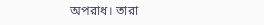অপরাধ। তারা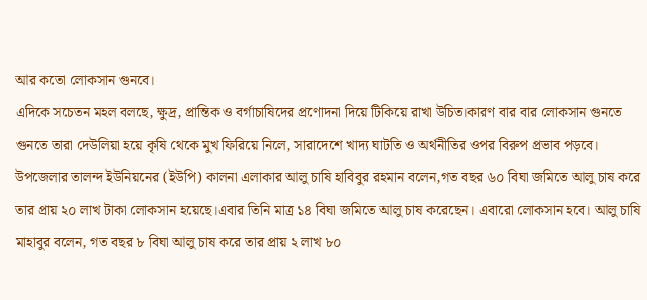আর কতো লোকসান গুনবে।
এদিকে সচেতন মহল বলছে, ক্ষুদ্র, প্রান্তিক ও বর্গাচাষিদের প্রণোদনা দিয়ে টিকিয়ে রাখা উচিত।কারণ বার বার লোকসান গুনতে গুনতে তারা দেউলিয়া হয়ে কৃষি থেকে মুখ ফিরিয়ে নিলে, সারাদেশে খাদ্য ঘাটতি ও অর্থনীতির ওপর বিরুপ প্রভাব পড়বে। উপজেলার তালন্দ ইউনিয়নের (ইউপি) কালনা এলাকার আলু চাষি হাবিবুর রহমান বলেন,গত বছর ৬০ বিঘা জমিতে আলু চাষ করে তার প্রায় ২০ লাখ টাকা লোকসান হয়েছে।এবার তিনি মাত্র ১৪ বিঘা জমিতে আলু চাষ করেছেন। এবারো লোকসান হবে। আলু চাষি মাহাবুর বলেন, গত বছর ৮ বিঘা আলু চাষ করে তার প্রায় ২ লাখ ৮০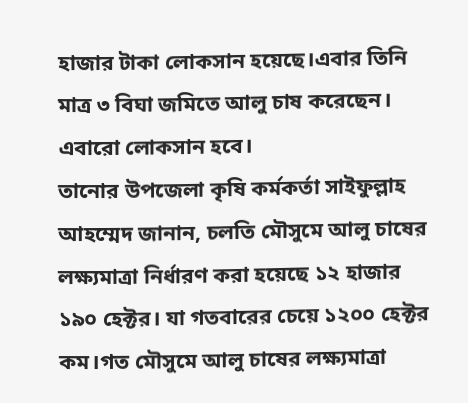হাজার টাকা লোকসান হয়েছে।এবার তিনি মাত্র ৩ বিঘা জমিতে আলু চাষ করেছেন। এবারো লোকসান হবে।
তানোর উপজেলা কৃষি কর্মকর্তা সাইফুল্লাহ আহম্মেদ জানান, চলতি মৌসুমে আলু চাষের লক্ষ্যমাত্রা নির্ধারণ করা হয়েছে ১২ হাজার ১৯০ হেক্টর। যা গতবারের চেয়ে ১২০০ হেক্টর কম।গত মৌসুমে আলু চাষের লক্ষ্যমাত্রা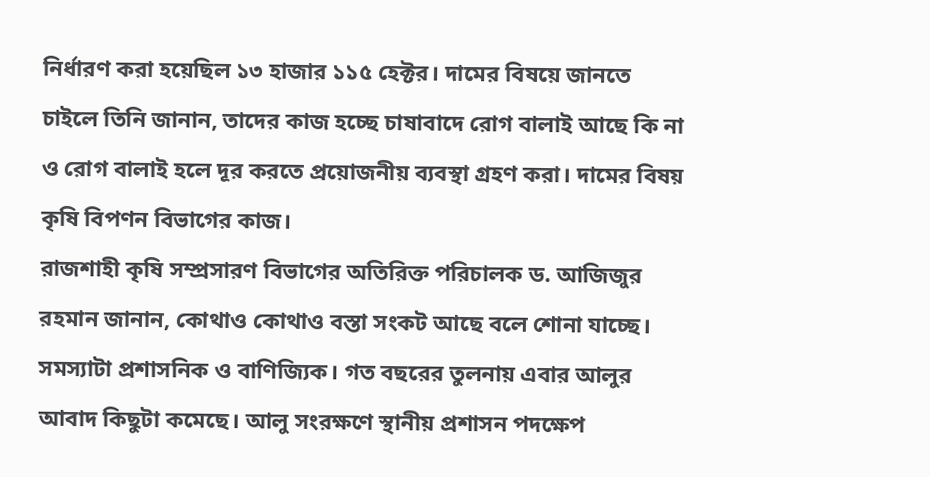নির্ধারণ করা হয়েছিল ১৩ হাজার ১১৫ হেক্টর। দামের বিষয়ে জানতে চাইলে তিনি জানান, তাদের কাজ হচ্ছে চাষাবাদে রোগ বালাই আছে কি না ও রোগ বালাই হলে দূর করতে প্রয়োজনীয় ব্যবস্থা গ্রহণ করা। দামের বিষয় কৃষি বিপণন বিভাগের কাজ।
রাজশাহী কৃষি সম্প্রসারণ বিভাগের অতিরিক্ত পরিচালক ড. আজিজুর রহমান জানান, কোথাও কোথাও বস্তা সংকট আছে বলে শোনা যাচ্ছে। সমস্যাটা প্রশাসনিক ও বাণিজ্যিক। গত বছরের তুলনায় এবার আলুর আবাদ কিছুটা কমেছে। আলু সংরক্ষণে স্থানীয় প্রশাসন পদক্ষেপ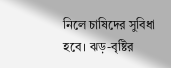নিলে চাষিদের সুবিধা হবে। ঝড়-বৃষ্টির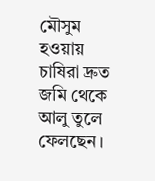মৌসুম হওয়ায় চাষিরা দ্রুত জমি থেকে আলু তুলে ফেলছেন।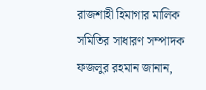রাজশাহী হিমাগার মালিক সমিতির সাধারণ সম্পাদক ফজলুর রহমান জানান,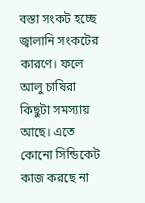বস্তা সংকট হচ্ছে জ্বালানি সংকটের কারণে। ফলে আলু চাষিরা কিছুটা সমস্যায় আছে। এতে কোনো সিন্ডিকেট কাজ করছে না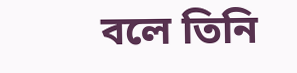বলে তিনি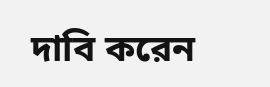দাবি করেন